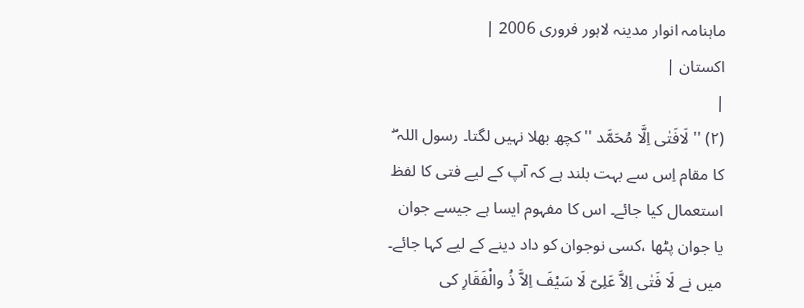ماہنامہ انوار مدینہ لاہور فروری 2006 |
اكستان |
|
(٢) '' لَافَتٰی اِلَّا مُحَمَّد ''کچھ بھلا نہیں لگتا۔ رسول اللہ ۖ کا مقام اِس سے بہت بلند ہے کہ آپ کے لیے فتی کا لفظ استعمال کیا جائے۔ اس کا مفہوم ایسا ہے جیسے جوان یا جوان پٹھا ،کسی نوجوان کو داد دینے کے لیے کہا جائے۔ میں نے لَا فَتٰی اِلاَّ عَلِیّ لَا سَیْفَ اِلاَّ ذُ والْفَقَارِ کی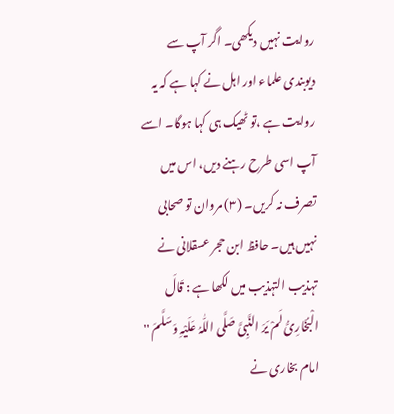روایت نہیں دیکھی۔ اگر آپ سے دیوبندی علماء اور اہل نے کہا ہے کہ یہ روایت ہے ،تو ٹھیک ہی کہا ہوگا۔ اسے آپ اسی طرح رہنے دیں، اس میں تصرف نہ کریں۔ (٣) مروان تو صحابی نہیں ہیں۔ حافظ ابن حجر عسقلانی نے تہذیب التہذیب میں لکھا ہے : قَالَ الْبُخَارِیُّ لَمْ یَرَ النَّبِیَّ صَلَّی اللّٰہُ عَلَیْہِ وَسَلَّمَ '' امام بخاری نے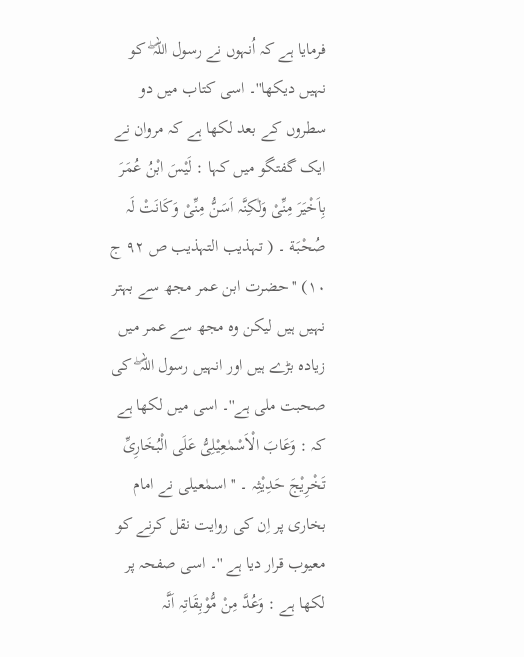فرمایا ہے کہ اُنہوں نے رسول اللہ ۖ کو نہیں دیکھا''۔ اسی کتاب میں دو سطروں کے بعد لکھا ہے کہ مروان نے ایک گفتگو میں کہا : لَیْسَ ابْنُ عُمَرَ بِاَخْیَرَ مِنِّیْ وَلٰکِنَّہ اَسَنُّ مِنِّیْ وَکَانَتْ لَہ صُحْبَة ۔ ( تہذیب التہذیب ص ٩٢ ج ١٠) ''حضرت ابن عمر مجھ سے بہتر نہیں ہیں لیکن وہ مجھ سے عمر میں زیادہ بڑے ہیں اور انہیں رسول اللہ ۖ کی صحبت ملی ہے''۔ اسی میں لکھا ہے کہ : وَعَابَ الْاَسْمٰعِیْلِیُّ عَلَی الْبُخَارِیِّ تَخْرِیْجَ حَدِیْثِہ ۔ ''اسمٰعیلی نے امام بخاری پر اِن کی روایت نقل کرنے کو معیوب قرار دیا ہے ''۔ اسی صفحہ پر لکھا ہے : وَعُدَّ مِنْ مُّوْبِقَاتِہ اَنَّہ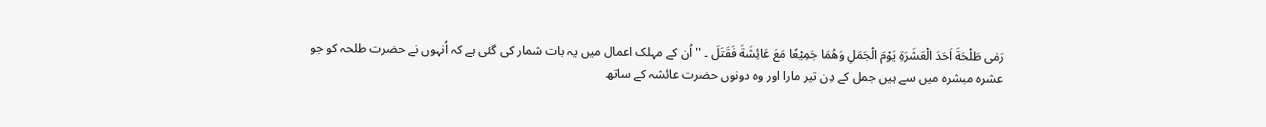رَمٰی طَلْحَةَ اَحَدَ الْعَشَرَةِ یَوْمَ الْجَمَلِ وَھُمَا جَمِیْعًا مَعَ عَائِشَةَ فَقَتَلَ ۔ ''اُن کے مہلک اعمال میں یہ بات شمار کی گئی ہے کہ اُنہوں نے حضرت طلحہ کو جو عشرہ مبشرہ میں سے ہیں جمل کے دِن تیر مارا اور وہ دونوں حضرت عائشہ کے ساتھ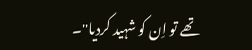تھے تو اِن کو شہید کردیا''۔